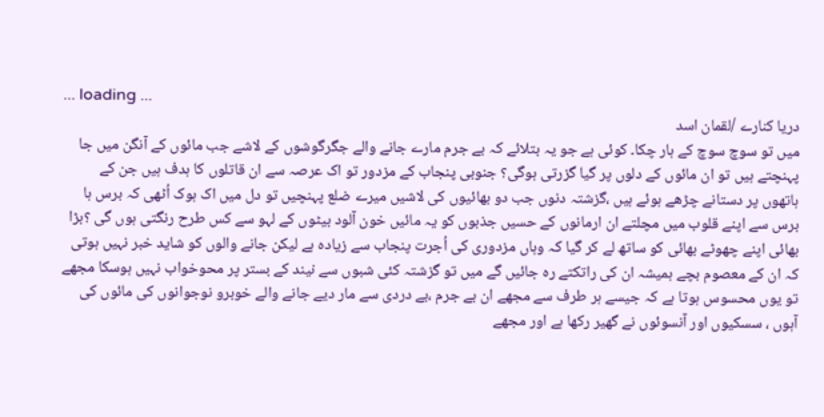... loading ...
دریا کنارے /لقمان اسد
میں تو سوچ سوچ کے ہار چکا۔ کوئی ہے جو یہ بتلائے کہ بے جرم مارے جانے والے جگرگوشوں کے لاشے جب مائوں کے آنگن میں جا پہنچتے ہیں تو ان مائوں کے دلوں پر گیا گزرتی ہوگی؟ جنوبی پنجاب کے مزدور تو اک عرصہ سے ان قاتلوں کا ہدف ہیں جن کے ہاتھوں پر دستانے چڑھے ہوئے ہیں ،گزشتہ دنوں جب دو بھائیوں کی لاشیں میرے ضلع پہنچیں تو دل میں اک ہوک اُٹھی کہ برس ہا برس سے اپنے قلوب میں مچلتے ان ارمانوں کے حسیں جذبوں کو یہ مائیں خون آلود بیٹوں کے لہو سے کس طرح رنگتی ہوں گی ؟بڑا بھائی اپنے چھوٹے بھائی کو ساتھ لے کر گیا کہ وہاں مزدوری کی اُجرت پنجاب سے زیادہ ہے لیکن جانے والوں کو شاید خبر نہیں ہوتی کہ ان کے معصوم بچے ہمیشہ ان کی راتکتے رہ جائیں گے میں تو گزشتہ کئی شبوں سے نیند کے بستر پر محوخواب نہیں ہوسکا مجھے تو یوں محسوس ہوتا ہے کہ جیسے ہر طرف سے مجھے ان بے جرم ،بے دردی سے مار دیے جانے والے خوبرو نوجوانوں کی مائوں کی آہوں ، سسکیوں اور آنسوئوں نے گھیر رکھا ہے اور مجھے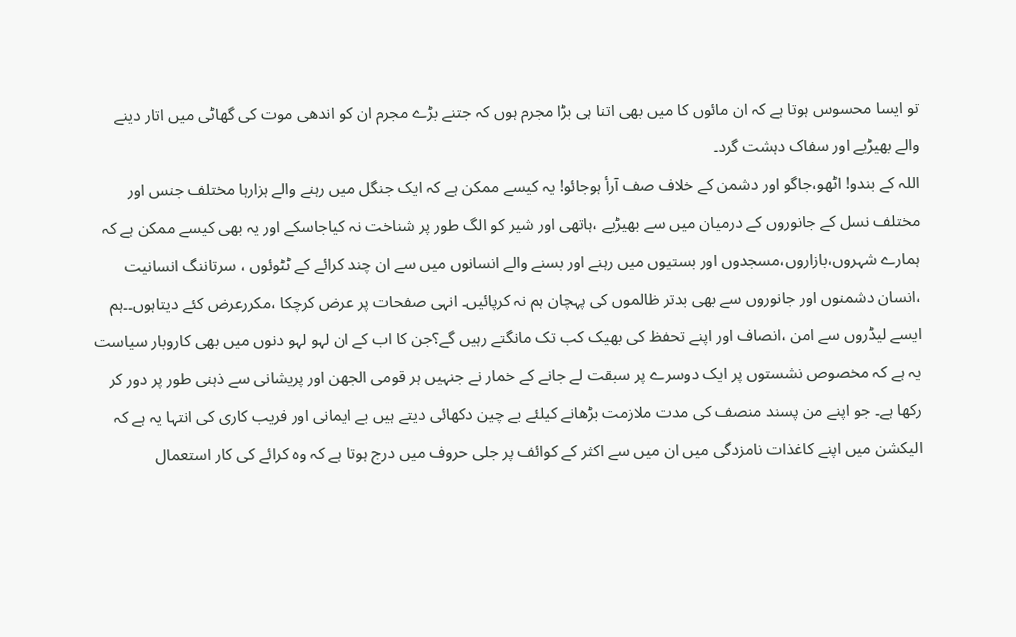تو ایسا محسوس ہوتا ہے کہ ان مائوں کا میں بھی اتنا ہی بڑا مجرم ہوں کہ جتنے بڑے مجرم ان کو اندھی موت کی گھاٹی میں اتار دینے والے بھیڑیے اور سفاک دہشت گرد۔
اللہ کے بندو! اٹھو،جاگو اور دشمن کے خلاف صف آرأ ہوجائو! یہ کیسے ممکن ہے کہ ایک جنگل میں رہنے والے ہزارہا مختلف جنس اور مختلف نسل کے جانوروں کے درمیان میں سے بھیڑیے ،ہاتھی اور شیر کو الگ طور پر شناخت نہ کیاجاسکے اور یہ بھی کیسے ممکن ہے کہ ہمارے شہروں،بازاروں،مسجدوں اور بستیوں میں رہنے اور بسنے والے انسانوں میں سے ان چند کرائے کے ٹٹوئوں ، سرتاننگ انسانیت ،انسان دشمنوں اور جانوروں سے بھی بدتر ظالموں کی پہچان ہم نہ کرپائیں۔ انہی صفحات پر عرض کرچکا ،مکررعرض کئے دیتاہوں۔۔ہم ایسے لیڈروں سے امن ،انصاف اور اپنے تحفظ کی بھیک کب تک مانگتے رہیں گے؟جن کا اب کے ان لہو لہو دنوں میں بھی کاروبار سیاست یہ ہے کہ مخصوص نشستوں پر ایک دوسرے پر سبقت لے جانے کے خمار نے جنہیں ہر قومی الجھن اور پریشانی سے ذہنی طور پر دور کر رکھا ہے۔ جو اپنے من پسند منصف کی مدت ملازمت بڑھانے کیلئے بے چین دکھائی دیتے ہیں بے ایمانی اور فریب کاری کی انتہا یہ ہے کہ الیکشن میں اپنے کاغذات نامزدگی میں ان میں سے اکثر کے کوائف پر جلی حروف میں درج ہوتا ہے کہ وہ کرائے کی کار استعمال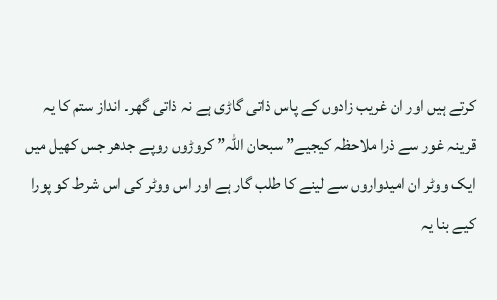کرتے ہیں اور ان غریب زادوں کے پاس ذاتی گاڑی ہے نہ ذاتی گھر۔ انداز ستم کا یہ قرینہ غور سے ذرا ملاحظہ کیجیے” سبحان اللہ” کروڑوں روپے جدھر جس کھیل میں ایک ووٹر ان امیدواروں سے لینے کا طلب گار ہے اور اس ووٹر کی اس شرط کو پورا کیے بنا یہ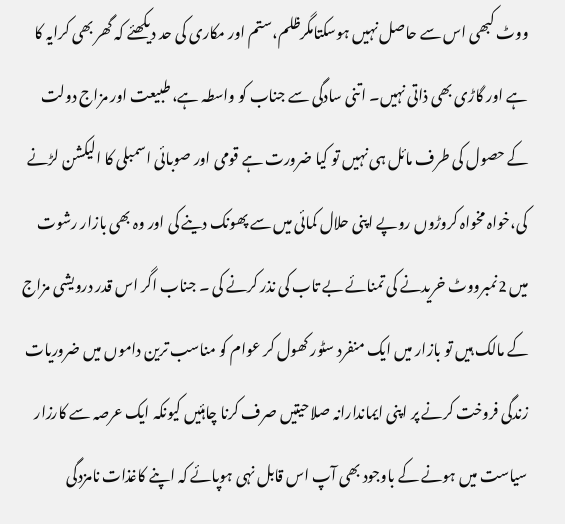ووٹ کبھی اس سے حاصل نہیں ہوسکتامگرظلم،ستم اور مکاری کی حد دیکھئے کہ گھر بھی کرایہ کا ہے اور گاڑی بھی ذاتی نہیں۔ اتنی سادگی سے جناب کو واسطہ ہے، طبیعت اور مزاج دولت کے حصول کی طرف مائل ہی نہیں تو کیا ضرورت ہے قومی اور صوبائی اسمبلی کا الیکشن لڑنے کی،خواہ مخواہ کروڑوں روپے اپنی حلال کمائی میں سے پھونک دینے کی اور وہ بھی بازار رشوت میں 2نمبرووٹ خریدنے کی تمنائے بے تاب کی نذر کرنے کی ۔ جناب اگر اس قدر درویشی مزاج کے مالک ہیں تو بازار میں ایک منفرد سٹور کھول کر عوام کو مناسب ترین داموں میں ضروریات زندگی فروخت کرنے پر اپنی ایماندارانہ صلاحیتیں صرف کرنا چاہئیں کیونکہ ایک عرصہ سے کارزار سیاست میں ہونے کے باوجود بھی آپ اس قابل نہی ہوپائے کہ اپنے کاغذات نامزدگی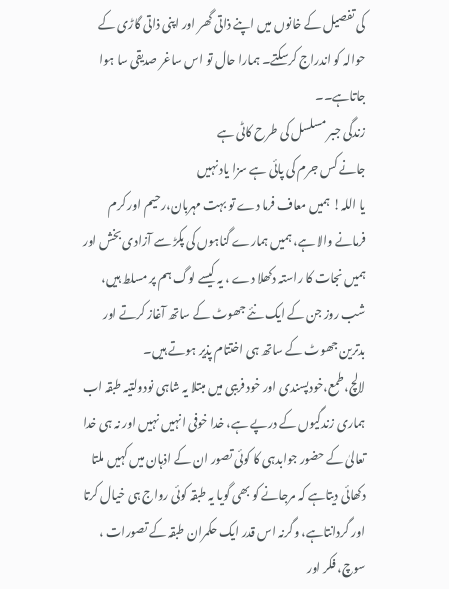کی تفصیل کے خانوں میں اپنے ذاتی گھر اور اپنی ذاتی گاڑی کے حوالہ کو اندراج کرسکتے۔ ہمارا حال تو اس ساغر صدیقی سا ہوا جاتاہے۔۔
زندگی جبر مسلسل کی طرح کاٹی ہے
جانے کس جرم کی پائی ہے سزا یاد نہیں
یا اللہ! ہمیں معاف فرما دے تو بہت مہربان،رحیم اور کرم فرمانے والا ہے، ہمیں ہمارے گناہوں کی پکڑ سے آزادی بخش اور ہمیں نجات کا راستہ دکھلا دے ، یہ کیسے لوگ ہم پر مسلط ہیں، شب روز جن کے ایک نئے جھوٹ کے ساتھ آغاز کرتے اور بدترین جھوٹ کے ساتھ ہی اختتام پذیر ہوتے ہیں۔ لالچ،طمع،خودپسندی اور خود فریبی میں مبتلا یہ شاہی نودولتیہ طبقہ اب ہماری زندگیوں کے درپے ہے، خدا خوفی انہیں نہیں اور نہ ہی خدا تعالیٰ کے حضور جوابدہی کا کوئی تصور ان کے اذہان میں کہیں ملتا دکھائی دیتاہے کہ مرجانے کو بھی گویا یہ طبقہ کوئی رواج ہی خیال کرتا اور گردانتاہے، وگرنہ اس قدر ایک حکمران طبقہ کے تصورات ، سوچ، فکر اور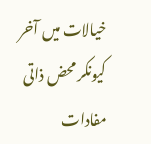خیالات میں آخر کیونکر محض ذاتی مفادات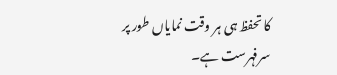کا تحفظ ہی ہر وقت نمایاں طور پر سرفہرست ہے۔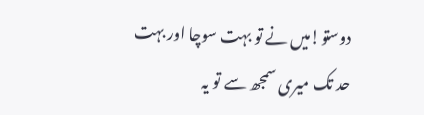دوستو!میں نے تو بہت سوچا اور بہت حد تک میری سمجھ سے تو یہ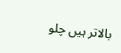بالاتر ہیں چلو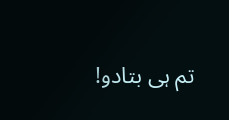تم ہی بتادو!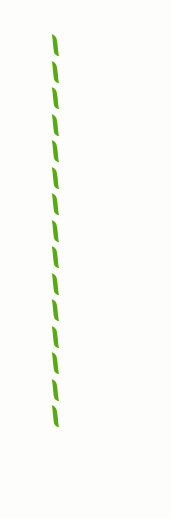۔۔۔۔۔۔۔۔۔۔۔۔۔۔۔